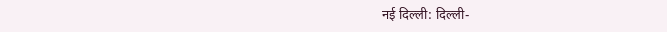नई दिल्ली: दिल्ली-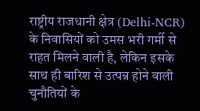राष्ट्रीय राजधानी क्षेत्र (Delhi-NCR) के निवासियों को उमस भरी गर्मी से राहत मिलने वाली है, लेकिन इसके साथ ही बारिश से उत्पन्न होने वाली चुनौतियों के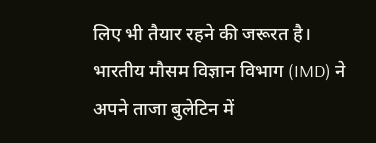लिए भी तैयार रहने की जरूरत है। भारतीय मौसम विज्ञान विभाग (IMD) ने अपने ताजा बुलेटिन में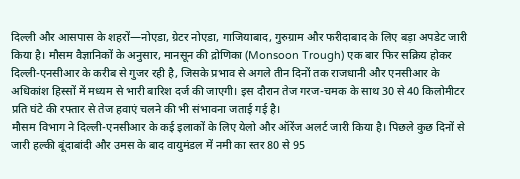दिल्ली और आसपास के शहरों—नोएडा, ग्रेटर नोएडा, गाजियाबाद, गुरुग्राम और फरीदाबाद के लिए बड़ा अपडेट जारी किया है। मौसम वैज्ञानिकों के अनुसार, मानसून की द्रोणिका (Monsoon Trough) एक बार फिर सक्रिय होकर दिल्ली-एनसीआर के करीब से गुजर रही है, जिसके प्रभाव से अगले तीन दिनों तक राजधानी और एनसीआर के अधिकांश हिस्सों में मध्यम से भारी बारिश दर्ज की जाएगी। इस दौरान तेज गरज-चमक के साथ 30 से 40 किलोमीटर प्रति घंटे की रफ्तार से तेज हवाएं चलने की भी संभावना जताई गई है।
मौसम विभाग ने दिल्ली-एनसीआर के कई इलाकों के लिए येलो और ऑरेंज अलर्ट जारी किया है। पिछले कुछ दिनों से जारी हल्की बूंदाबांदी और उमस के बाद वायुमंडल में नमी का स्तर 80 से 95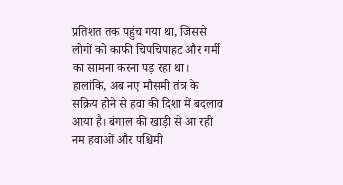प्रतिशत तक पहुंच गया था, जिससे लोगों को काफी चिपचिपाहट और गर्मी का सामना करना पड़ रहा था। हालांकि, अब नए मौसमी तंत्र के सक्रिय होने से हवा की दिशा में बदलाव आया है। बंगाल की खाड़ी से आ रही नम हवाओं और पश्चिमी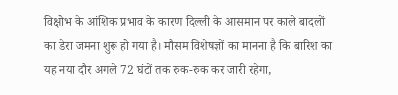विक्षोभ के आंशिक प्रभाव के कारण दिल्ली के आसमान पर काले बादलों का डेरा जमना शुरू हो गया है। मौसम विशेषज्ञों का मानना है कि बारिश का यह नया दौर अगले 72 घंटों तक रुक-रुक कर जारी रहेगा,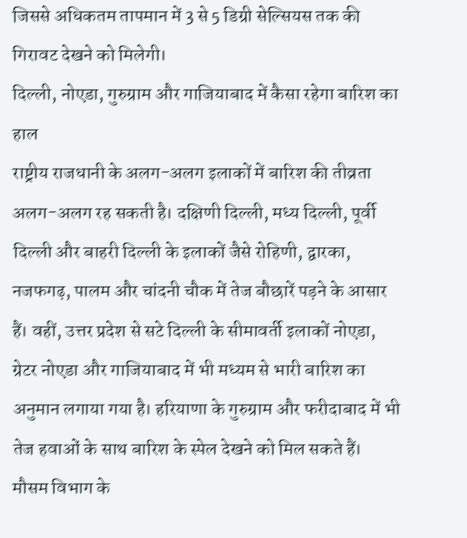जिससे अधिकतम तापमान में 3 से 5 डिग्री सेल्सियस तक की गिरावट देखने को मिलेगी।
दिल्ली, नोएडा, गुरुग्राम और गाजियाबाद में कैसा रहेगा बारिश का हाल
राष्ट्रीय राजधानी के अलग-अलग इलाकों में बारिश की तीव्रता अलग-अलग रह सकती है। दक्षिणी दिल्ली, मध्य दिल्ली, पूर्वी दिल्ली और बाहरी दिल्ली के इलाकों जैसे रोहिणी, द्वारका, नजफगढ़, पालम और चांदनी चौक में तेज बौछारें पड़ने के आसार हैं। वहीं, उत्तर प्रदेश से सटे दिल्ली के सीमावर्ती इलाकों नोएडा, ग्रेटर नोएडा और गाजियाबाद में भी मध्यम से भारी बारिश का अनुमान लगाया गया है। हरियाणा के गुरुग्राम और फरीदाबाद में भी तेज हवाओं के साथ बारिश के स्पेल देखने को मिल सकते हैं।
मौसम विभाग के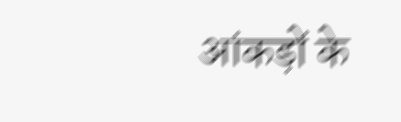आंकड़ों के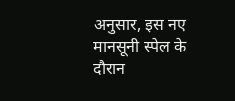अनुसार, इस नए मानसूनी स्पेल के दौरान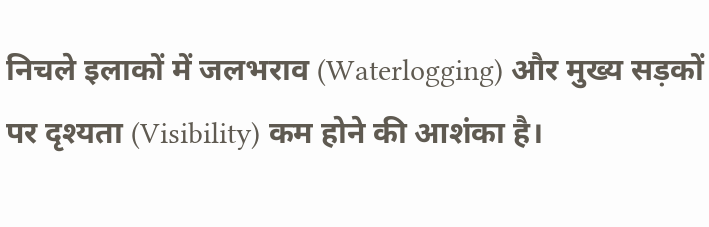निचले इलाकों में जलभराव (Waterlogging) और मुख्य सड़कों पर दृश्यता (Visibility) कम होने की आशंका है।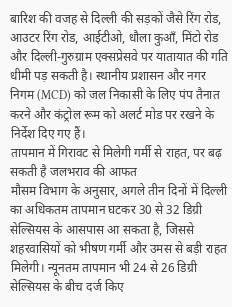बारिश की वजह से दिल्ली की सड़कों जैसे रिंग रोड, आउटर रिंग रोड, आईटीओ, धौला कुआँ, मिंटो रोड और दिल्ली-गुरुग्राम एक्सप्रेसवे पर यातायात की गति धीमी पड़ सकती है। स्थानीय प्रशासन और नगर निगम (MCD) को जल निकासी के लिए पंप तैनात करने और कंट्रोल रूम को अलर्ट मोड पर रखने के निर्देश दिए गए हैं।
तापमान में गिरावट से मिलेगी गर्मी से राहत, पर बढ़ सकती है जलभराव की आफत
मौसम विभाग के अनुसार, अगले तीन दिनों में दिल्ली का अधिकतम तापमान घटकर 30 से 32 डिग्री सेल्सियस के आसपास आ सकता है, जिससे शहरवासियों को भीषण गर्मी और उमस से बड़ी राहत मिलेगी। न्यूनतम तापमान भी 24 से 26 डिग्री सेल्सियस के बीच दर्ज किए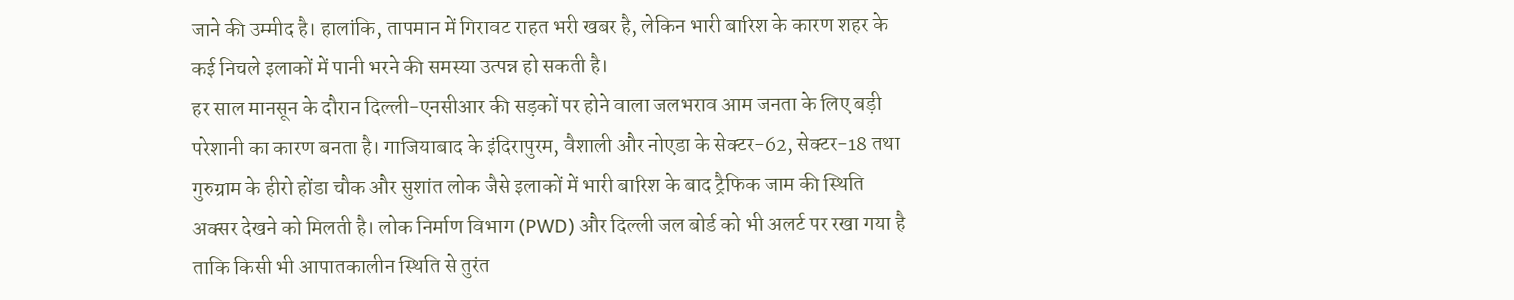जाने की उम्मीद है। हालांकि, तापमान में गिरावट राहत भरी खबर है, लेकिन भारी बारिश के कारण शहर के कई निचले इलाकों में पानी भरने की समस्या उत्पन्न हो सकती है।
हर साल मानसून के दौरान दिल्ली-एनसीआर की सड़कों पर होने वाला जलभराव आम जनता के लिए बड़ी परेशानी का कारण बनता है। गाजियाबाद के इंदिरापुरम, वैशाली और नोएडा के सेक्टर-62, सेक्टर-18 तथा गुरुग्राम के हीरो होंडा चौक और सुशांत लोक जैसे इलाकों में भारी बारिश के बाद ट्रैफिक जाम की स्थिति अक्सर देखने को मिलती है। लोक निर्माण विभाग (PWD) और दिल्ली जल बोर्ड को भी अलर्ट पर रखा गया है ताकि किसी भी आपातकालीन स्थिति से तुरंत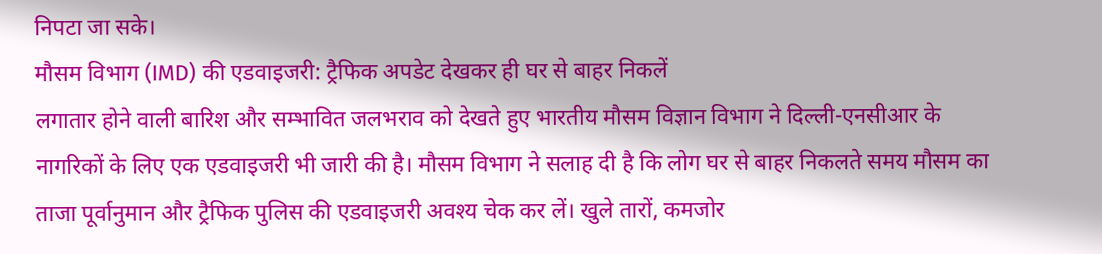निपटा जा सके।
मौसम विभाग (IMD) की एडवाइजरी: ट्रैफिक अपडेट देखकर ही घर से बाहर निकलें
लगातार होने वाली बारिश और सम्भावित जलभराव को देखते हुए भारतीय मौसम विज्ञान विभाग ने दिल्ली-एनसीआर के नागरिकों के लिए एक एडवाइजरी भी जारी की है। मौसम विभाग ने सलाह दी है कि लोग घर से बाहर निकलते समय मौसम का ताजा पूर्वानुमान और ट्रैफिक पुलिस की एडवाइजरी अवश्य चेक कर लें। खुले तारों, कमजोर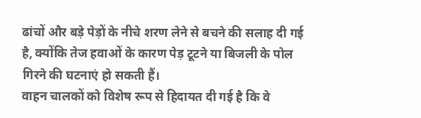ढांचों और बड़े पेड़ों के नीचे शरण लेने से बचने की सलाह दी गई है, क्योंकि तेज हवाओं के कारण पेड़ टूटने या बिजली के पोल गिरने की घटनाएं हो सकती हैं।
वाहन चालकों को विशेष रूप से हिदायत दी गई है कि वे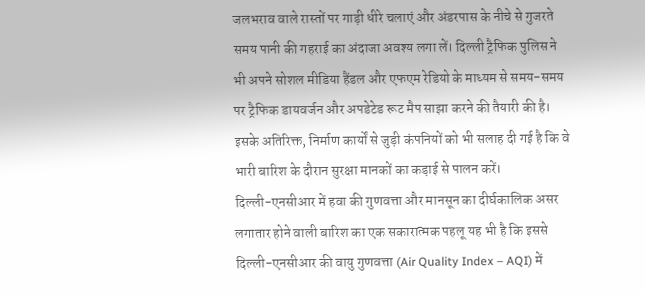जलभराव वाले रास्तों पर गाड़ी धीरे चलाएं और अंडरपास के नीचे से गुजरते समय पानी की गहराई का अंदाजा अवश्य लगा लें। दिल्ली ट्रैफिक पुलिस ने भी अपने सोशल मीडिया हैंडल और एफएम रेडियो के माध्यम से समय-समय पर ट्रैफिक डायवर्जन और अपडेटेड रूट मैप साझा करने की तैयारी की है। इसके अतिरिक्त, निर्माण कार्यों से जुड़ी कंपनियों को भी सलाह दी गई है कि वे भारी बारिश के दौरान सुरक्षा मानकों का कड़ाई से पालन करें।
दिल्ली-एनसीआर में हवा की गुणवत्ता और मानसून का दीर्घकालिक असर
लगातार होने वाली बारिश का एक सकारात्मक पहलू यह भी है कि इससे दिल्ली-एनसीआर की वायु गुणवत्ता (Air Quality Index – AQI) में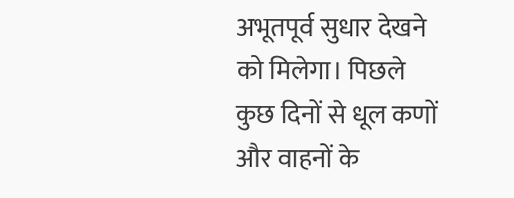अभूतपूर्व सुधार देखने को मिलेगा। पिछले कुछ दिनों से धूल कणों और वाहनों के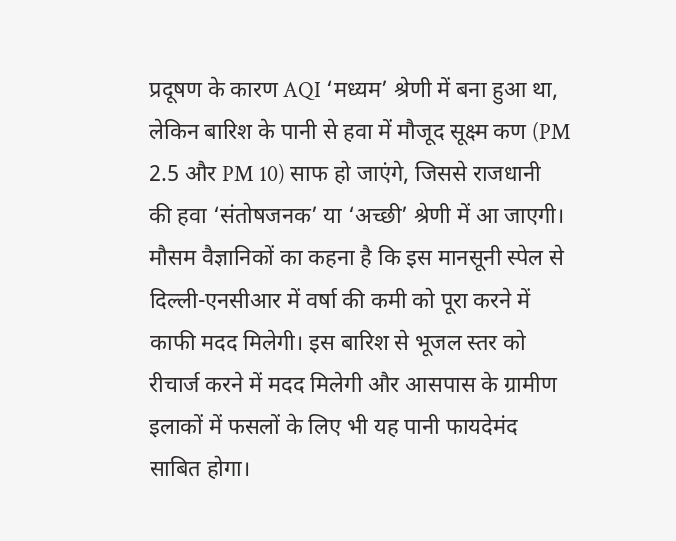प्रदूषण के कारण AQI ‘मध्यम’ श्रेणी में बना हुआ था, लेकिन बारिश के पानी से हवा में मौजूद सूक्ष्म कण (PM 2.5 और PM 10) साफ हो जाएंगे, जिससे राजधानी की हवा ‘संतोषजनक’ या ‘अच्छी’ श्रेणी में आ जाएगी।
मौसम वैज्ञानिकों का कहना है कि इस मानसूनी स्पेल से दिल्ली-एनसीआर में वर्षा की कमी को पूरा करने में काफी मदद मिलेगी। इस बारिश से भूजल स्तर को रीचार्ज करने में मदद मिलेगी और आसपास के ग्रामीण इलाकों में फसलों के लिए भी यह पानी फायदेमंद साबित होगा।